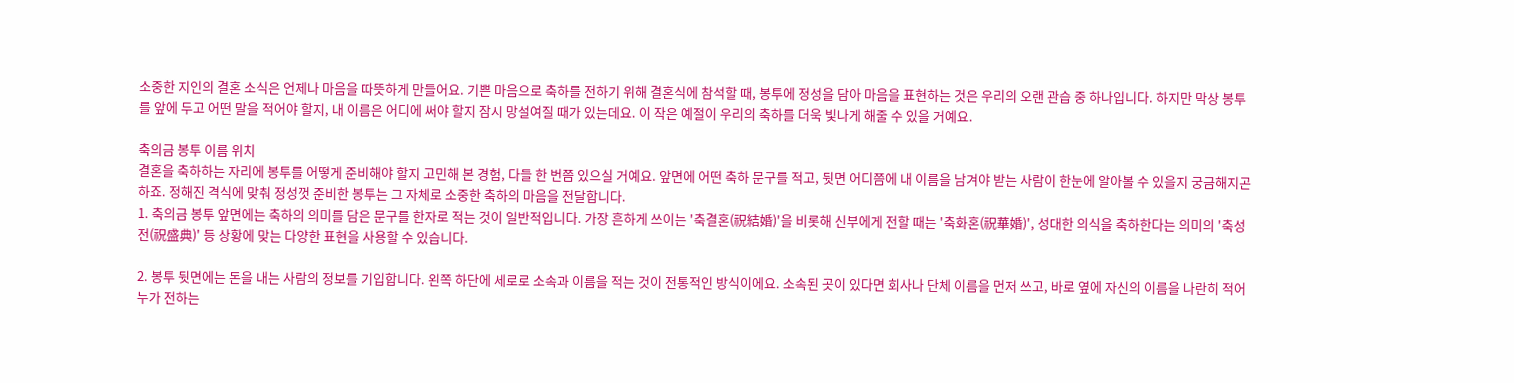소중한 지인의 결혼 소식은 언제나 마음을 따뜻하게 만들어요. 기쁜 마음으로 축하를 전하기 위해 결혼식에 참석할 때, 봉투에 정성을 담아 마음을 표현하는 것은 우리의 오랜 관습 중 하나입니다. 하지만 막상 봉투를 앞에 두고 어떤 말을 적어야 할지, 내 이름은 어디에 써야 할지 잠시 망설여질 때가 있는데요. 이 작은 예절이 우리의 축하를 더욱 빛나게 해줄 수 있을 거예요.

축의금 봉투 이름 위치
결혼을 축하하는 자리에 봉투를 어떻게 준비해야 할지 고민해 본 경험, 다들 한 번쯤 있으실 거예요. 앞면에 어떤 축하 문구를 적고, 뒷면 어디쯤에 내 이름을 남겨야 받는 사람이 한눈에 알아볼 수 있을지 궁금해지곤 하죠. 정해진 격식에 맞춰 정성껏 준비한 봉투는 그 자체로 소중한 축하의 마음을 전달합니다.
1. 축의금 봉투 앞면에는 축하의 의미를 담은 문구를 한자로 적는 것이 일반적입니다. 가장 흔하게 쓰이는 '축결혼(祝結婚)'을 비롯해 신부에게 전할 때는 '축화혼(祝華婚)', 성대한 의식을 축하한다는 의미의 '축성전(祝盛典)' 등 상황에 맞는 다양한 표현을 사용할 수 있습니다.

2. 봉투 뒷면에는 돈을 내는 사람의 정보를 기입합니다. 왼쪽 하단에 세로로 소속과 이름을 적는 것이 전통적인 방식이에요. 소속된 곳이 있다면 회사나 단체 이름을 먼저 쓰고, 바로 옆에 자신의 이름을 나란히 적어 누가 전하는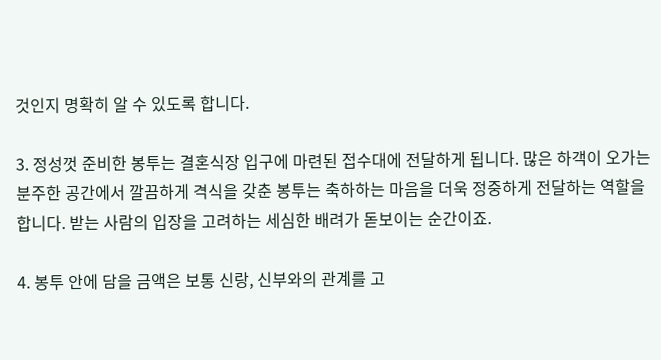것인지 명확히 알 수 있도록 합니다.

3. 정성껏 준비한 봉투는 결혼식장 입구에 마련된 접수대에 전달하게 됩니다. 많은 하객이 오가는 분주한 공간에서 깔끔하게 격식을 갖춘 봉투는 축하하는 마음을 더욱 정중하게 전달하는 역할을 합니다. 받는 사람의 입장을 고려하는 세심한 배려가 돋보이는 순간이죠.

4. 봉투 안에 담을 금액은 보통 신랑, 신부와의 관계를 고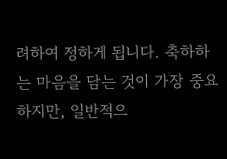려하여 정하게 됩니다. 축하하는 마음을 담는 것이 가장 중요하지만, 일반적으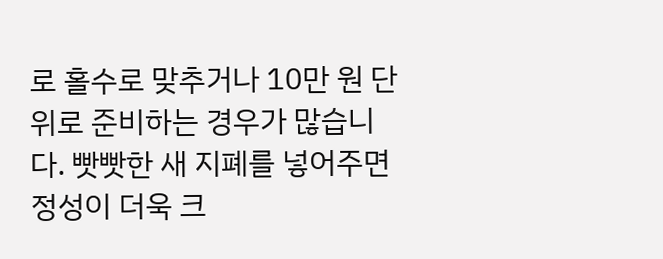로 홀수로 맞추거나 10만 원 단위로 준비하는 경우가 많습니다. 빳빳한 새 지폐를 넣어주면 정성이 더욱 크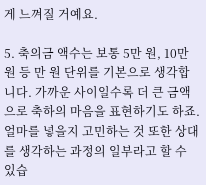게 느껴질 거예요.

5. 축의금 액수는 보통 5만 원, 10만 원 등 만 원 단위를 기본으로 생각합니다. 가까운 사이일수록 더 큰 금액으로 축하의 마음을 표현하기도 하죠. 얼마를 넣을지 고민하는 것 또한 상대를 생각하는 과정의 일부라고 할 수 있습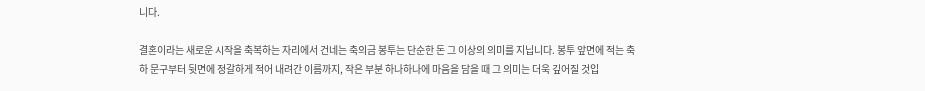니다.

결혼이라는 새로운 시작을 축복하는 자리에서 건네는 축의금 봉투는 단순한 돈 그 이상의 의미를 지닙니다. 봉투 앞면에 적는 축하 문구부터 뒷면에 정갈하게 적어 내려간 이름까지, 작은 부분 하나하나에 마음을 담을 때 그 의미는 더욱 깊어질 것입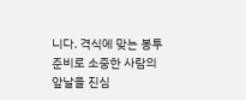니다. 격식에 맞는 봉투 준비로 소중한 사람의 앞날을 진심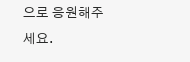으로 응원해주세요.